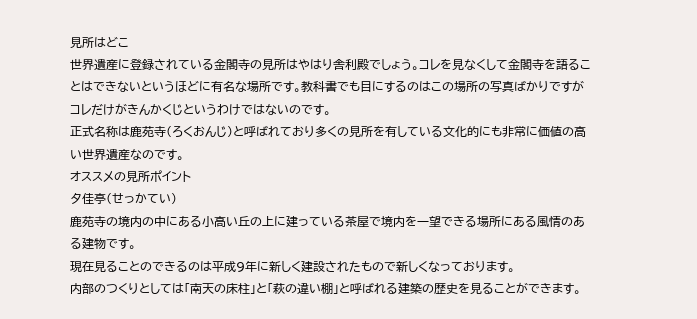見所はどこ
世界遺産に登録されている金閣寺の見所はやはり舎利殿でしょう。コレを見なくして金閣寺を語ることはできないというほどに有名な場所です。教科書でも目にするのはこの場所の写真ばかりですがコレだけがきんかくじというわけではないのです。
正式名称は鹿苑寺(ろくおんじ)と呼ばれており多くの見所を有している文化的にも非常に価値の高い世界遺産なのです。
オススメの見所ポイント
夕佳亭(せっかてい)
鹿苑寺の境内の中にある小高い丘の上に建っている茶屋で境内を一望できる場所にある風情のある建物です。
現在見ることのできるのは平成9年に新しく建設されたもので新しくなっております。
内部のつくりとしては「南天の床柱」と「萩の違い棚」と呼ばれる建築の歴史を見ることができます。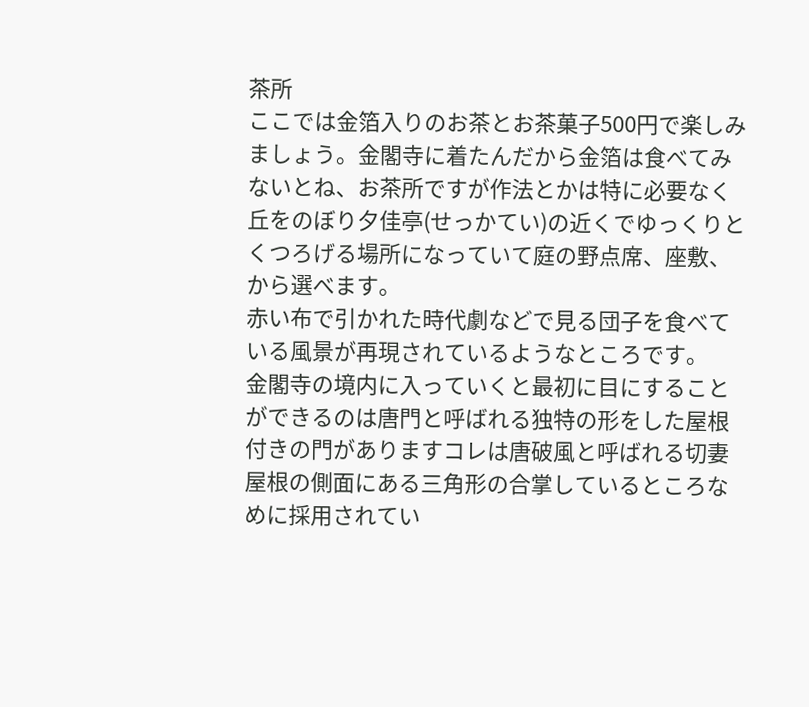茶所
ここでは金箔入りのお茶とお茶菓子500円で楽しみましょう。金閣寺に着たんだから金箔は食べてみないとね、お茶所ですが作法とかは特に必要なく丘をのぼり夕佳亭(せっかてい)の近くでゆっくりとくつろげる場所になっていて庭の野点席、座敷、から選べます。
赤い布で引かれた時代劇などで見る団子を食べている風景が再現されているようなところです。
金閣寺の境内に入っていくと最初に目にすることができるのは唐門と呼ばれる独特の形をした屋根付きの門がありますコレは唐破風と呼ばれる切妻屋根の側面にある三角形の合掌しているところなめに採用されてい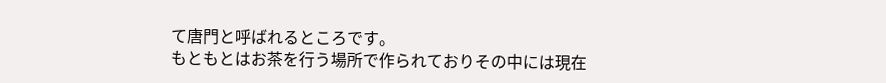て唐門と呼ばれるところです。
もともとはお茶を行う場所で作られておりその中には現在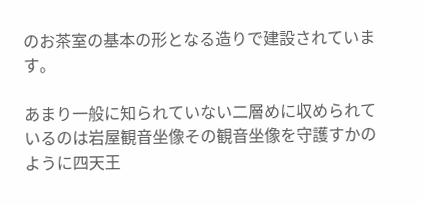のお茶室の基本の形となる造りで建設されています。

あまり一般に知られていない二層めに収められているのは岩屋観音坐像その観音坐像を守護すかのように四天王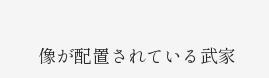像が配置されている武家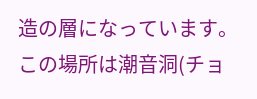造の層になっています。この場所は潮音洞(チョ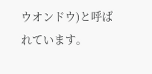ウオンドウ)と呼ばれています。